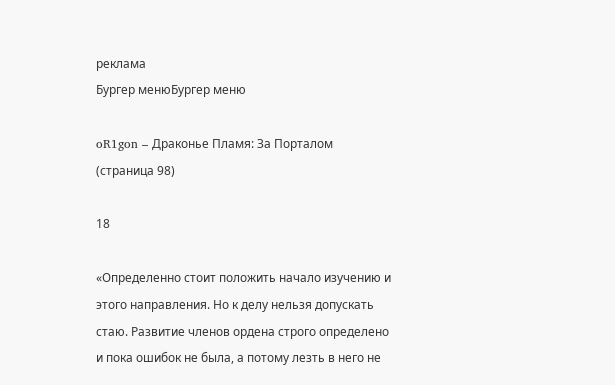реклама
Бургер менюБургер меню

oR1gon – Драконье Пламя: За Порталом (страница 98)

18

«Определенно стоит положить начало изучению и этого направления. Но к делу нельзя допускать стаю. Развитие членов ордена строго определено и пока ошибок не была, а потому лезть в него не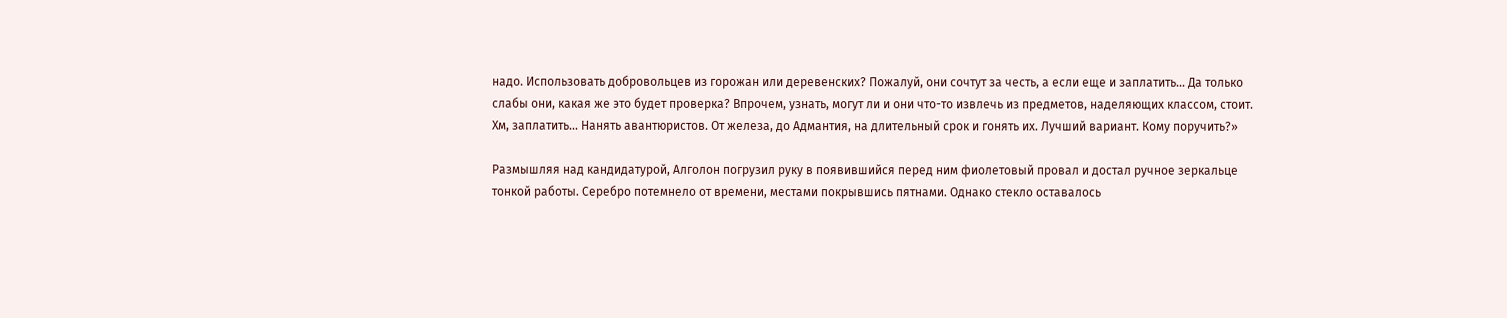надо. Использовать добровольцев из горожан или деревенских? Пожалуй, они сочтут за честь, а если еще и заплатить… Да только слабы они, какая же это будет проверка? Впрочем, узнать, могут ли и они что-то извлечь из предметов, наделяющих классом, стоит. Хм, заплатить… Нанять авантюристов. От железа, до Адмантия, на длительный срок и гонять их. Лучший вариант. Кому поручить?»

Размышляя над кандидатурой, Алголон погрузил руку в появившийся перед ним фиолетовый провал и достал ручное зеркальце тонкой работы. Серебро потемнело от времени, местами покрывшись пятнами. Однако стекло оставалось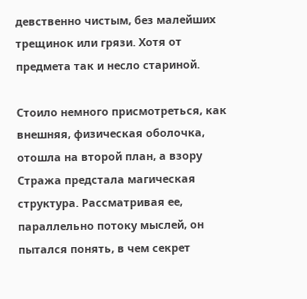девственно чистым, без малейших трещинок или грязи. Хотя от предмета так и несло стариной.

Стоило немного присмотреться, как внешняя, физическая оболочка, отошла на второй план, а взору Стража предстала магическая структура. Рассматривая ее, параллельно потоку мыслей, он пытался понять, в чем секрет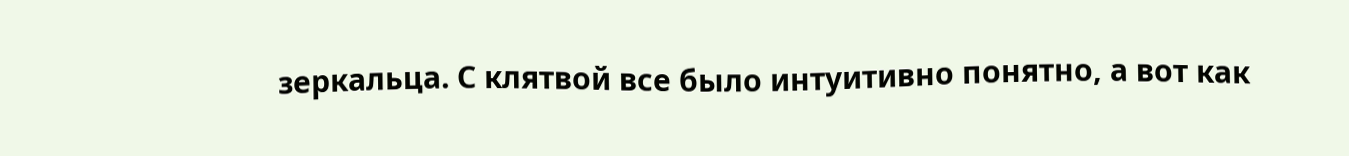зеркальца. С клятвой все было интуитивно понятно, а вот как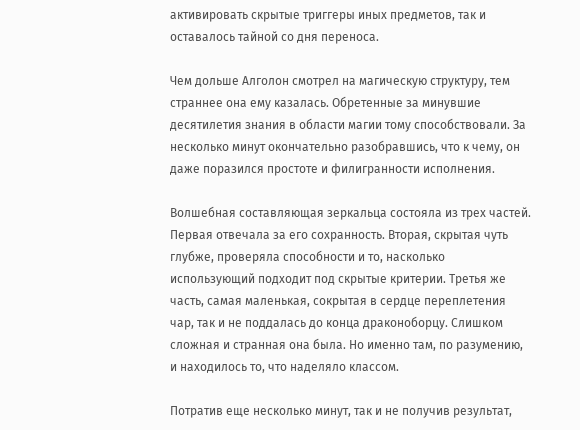активировать скрытые триггеры иных предметов, так и оставалось тайной со дня переноса.

Чем дольше Алголон смотрел на магическую структуру, тем страннее она ему казалась. Обретенные за минувшие десятилетия знания в области магии тому способствовали. За несколько минут окончательно разобравшись, что к чему, он даже поразился простоте и филигранности исполнения.

Волшебная составляющая зеркальца состояла из трех частей. Первая отвечала за его сохранность. Вторая, скрытая чуть глубже, проверяла способности и то, насколько использующий подходит под скрытые критерии. Третья же часть, самая маленькая, сокрытая в сердце переплетения чар, так и не поддалась до конца драконоборцу. Слишком сложная и странная она была. Но именно там, по разумению, и находилось то, что наделяло классом.

Потратив еще несколько минут, так и не получив результат,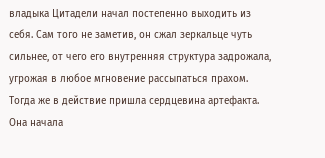владыка Цитадели начал постепенно выходить из себя. Сам того не заметив, он сжал зеркальце чуть сильнее, от чего его внутренняя структура задрожала, угрожая в любое мгновение рассыпаться прахом. Тогда же в действие пришла сердцевина артефакта. Она начала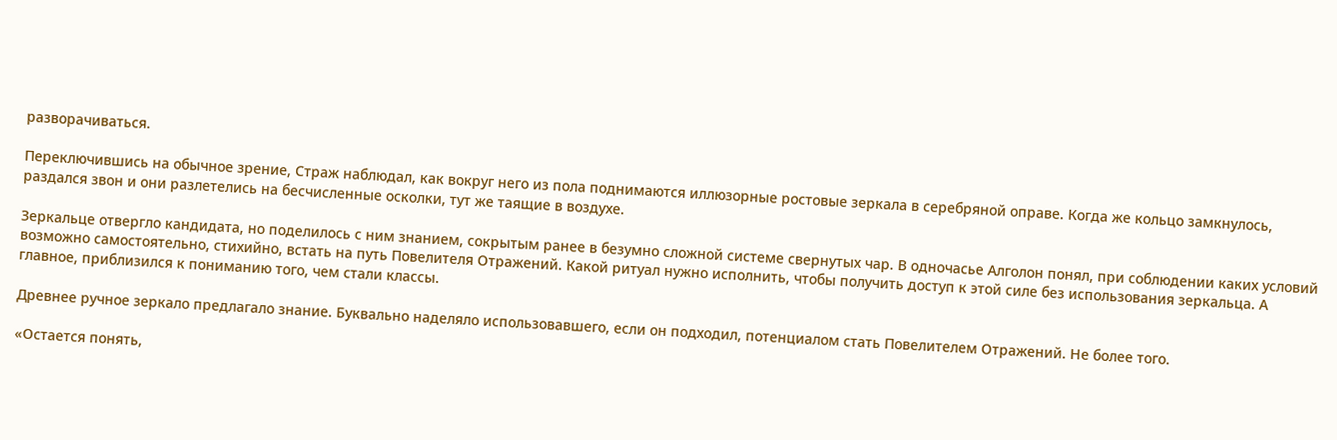разворачиваться.

Переключившись на обычное зрение, Страж наблюдал, как вокруг него из пола поднимаются иллюзорные ростовые зеркала в серебряной оправе. Когда же кольцо замкнулось, раздался звон и они разлетелись на бесчисленные осколки, тут же таящие в воздухе.

Зеркальце отвергло кандидата, но поделилось с ним знанием, сокрытым ранее в безумно сложной системе свернутых чар. В одночасье Алголон понял, при соблюдении каких условий возможно самостоятельно, стихийно, встать на путь Повелителя Отражений. Какой ритуал нужно исполнить, чтобы получить доступ к этой силе без использования зеркальца. А главное, приблизился к пониманию того, чем стали классы.

Древнее ручное зеркало предлагало знание. Буквально наделяло использовавшего, если он подходил, потенциалом стать Повелителем Отражений. Не более того.

«Остается понять,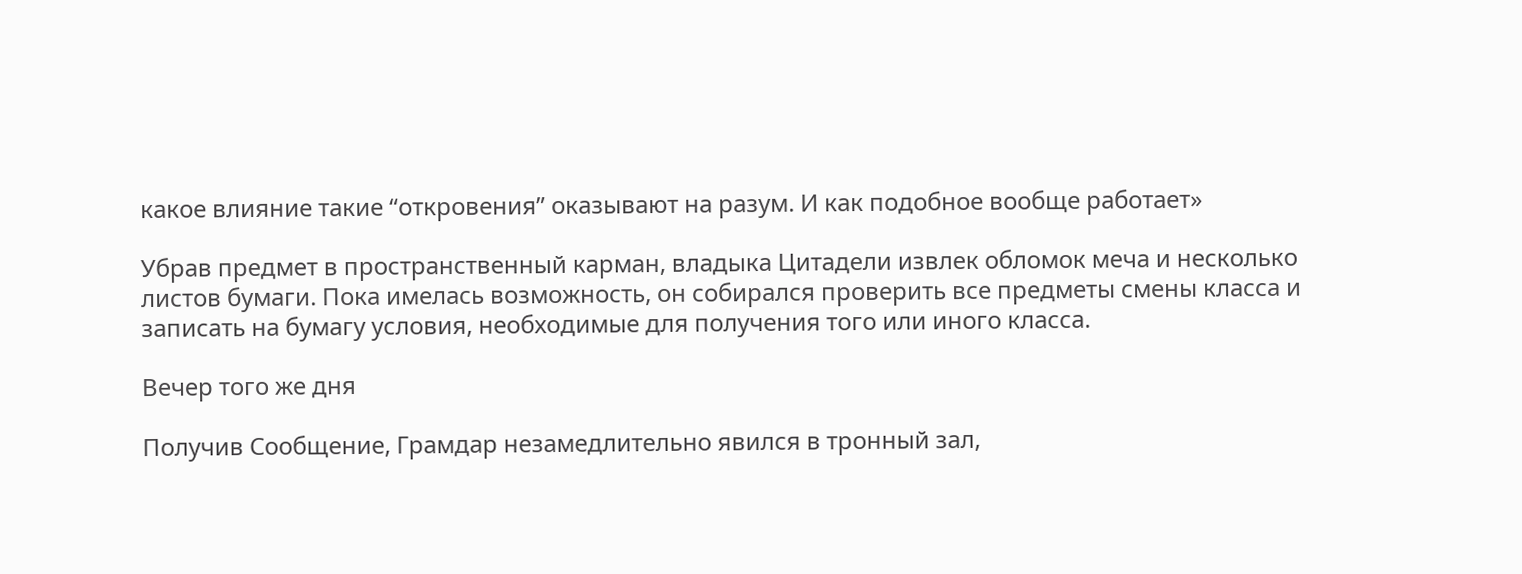какое влияние такие “откровения” оказывают на разум. И как подобное вообще работает»

Убрав предмет в пространственный карман, владыка Цитадели извлек обломок меча и несколько листов бумаги. Пока имелась возможность, он собирался проверить все предметы смены класса и записать на бумагу условия, необходимые для получения того или иного класса.

Вечер того же дня

Получив Сообщение, Грамдар незамедлительно явился в тронный зал,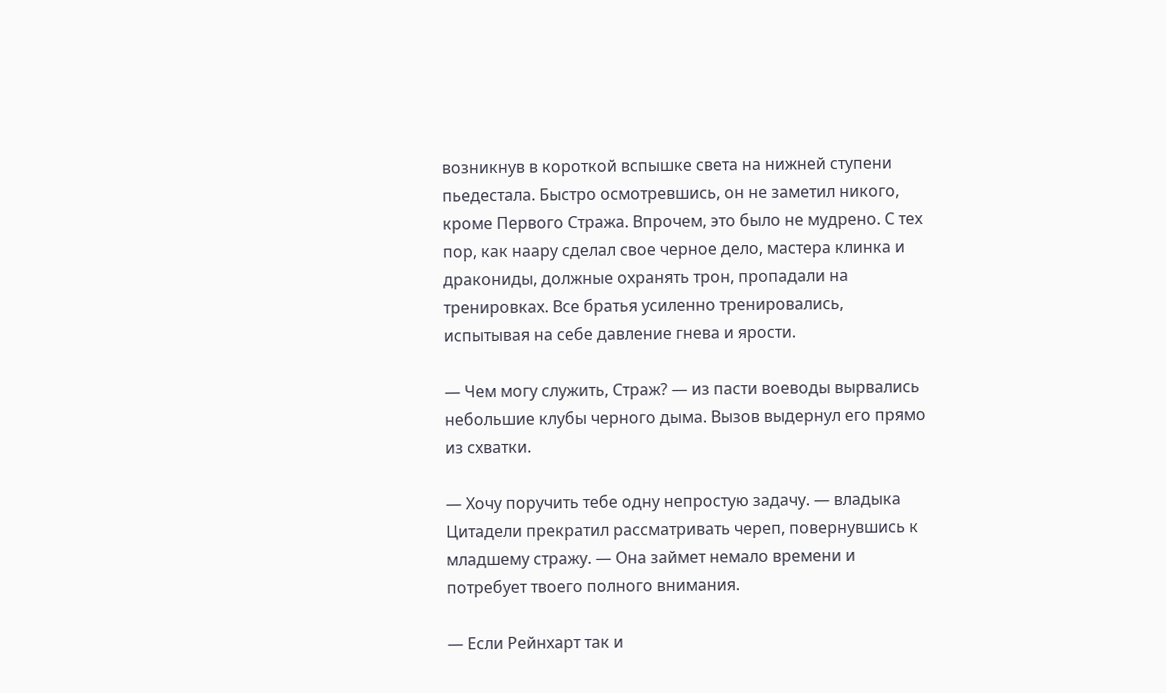возникнув в короткой вспышке света на нижней ступени пьедестала. Быстро осмотревшись, он не заметил никого, кроме Первого Стража. Впрочем, это было не мудрено. С тех пор, как наару сделал свое черное дело, мастера клинка и дракониды, должные охранять трон, пропадали на тренировках. Все братья усиленно тренировались, испытывая на себе давление гнева и ярости.

— Чем могу служить, Страж? — из пасти воеводы вырвались небольшие клубы черного дыма. Вызов выдернул его прямо из схватки.

— Хочу поручить тебе одну непростую задачу. — владыка Цитадели прекратил рассматривать череп, повернувшись к младшему стражу. — Она займет немало времени и потребует твоего полного внимания.

— Если Рейнхарт так и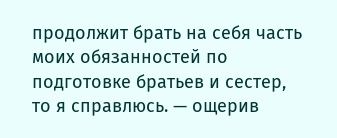продолжит брать на себя часть моих обязанностей по подготовке братьев и сестер, то я справлюсь. — ощерив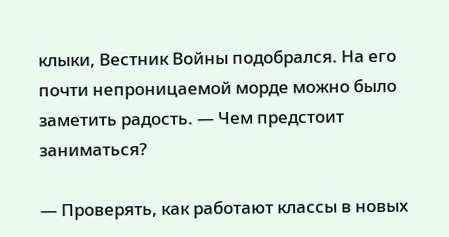клыки, Вестник Войны подобрался. На его почти непроницаемой морде можно было заметить радость. — Чем предстоит заниматься?

— Проверять, как работают классы в новых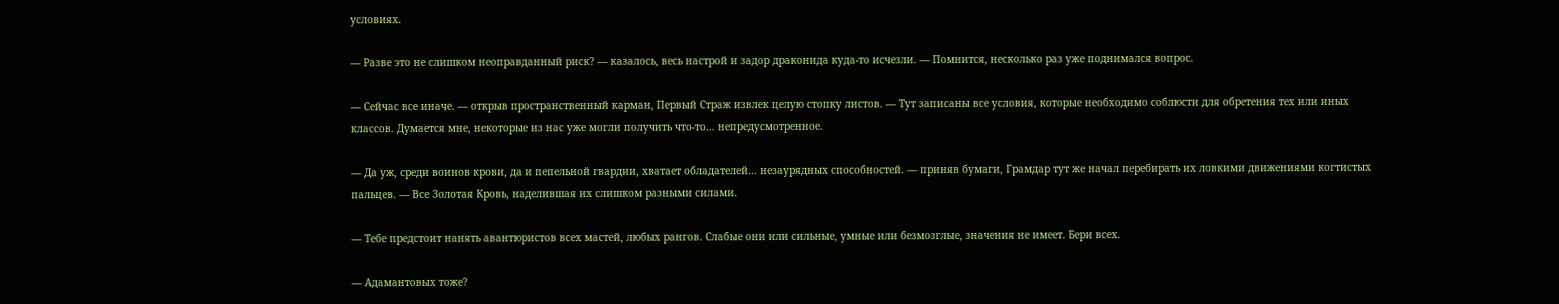условиях.

— Разве это не слишком неоправданный риск? — казалось, весь настрой и задор драконида куда-то исчезли. — Помнится, несколько раз уже поднимался вопрос.

— Сейчас все иначе. — открыв пространственный карман, Первый Страж извлек целую стопку листов. — Тут записаны все условия, которые необходимо соблюсти для обретения тех или иных классов. Думается мне, некоторые из нас уже могли получить что-то… непредусмотренное.

— Да уж, среди воинов крови, да и пепельной гвардии, хватает обладателей… незаурядных способностей. — приняв бумаги, Грамдар тут же начал перебирать их ловкими движениями когтистых пальцев. — Все Золотая Кровь, наделившая их слишком разными силами.

— Тебе предстоит нанять авантюристов всех мастей, любых рангов. Слабые они или сильные, умные или безмозглые, значения не имеет. Бери всех.

— Адамантовых тоже?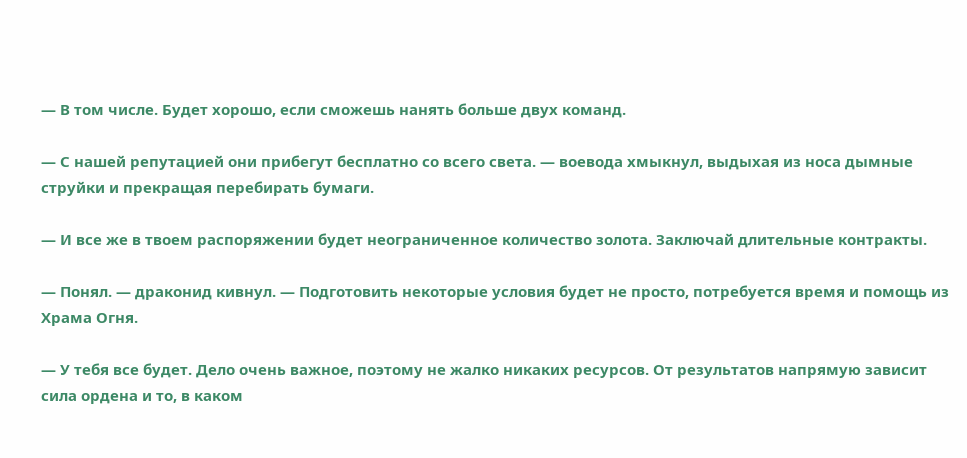— В том числе. Будет хорошо, если сможешь нанять больше двух команд.

— С нашей репутацией они прибегут бесплатно со всего света. — воевода хмыкнул, выдыхая из носа дымные струйки и прекращая перебирать бумаги.

— И все же в твоем распоряжении будет неограниченное количество золота. Заключай длительные контракты.

— Понял. — драконид кивнул. — Подготовить некоторые условия будет не просто, потребуется время и помощь из Храма Огня.

— У тебя все будет. Дело очень важное, поэтому не жалко никаких ресурсов. От результатов напрямую зависит сила ордена и то, в каком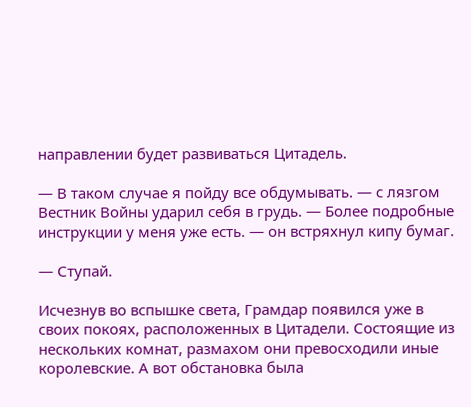направлении будет развиваться Цитадель.

— В таком случае я пойду все обдумывать. — с лязгом Вестник Войны ударил себя в грудь. — Более подробные инструкции у меня уже есть. — он встряхнул кипу бумаг.

— Ступай.

Исчезнув во вспышке света, Грамдар появился уже в своих покоях, расположенных в Цитадели. Состоящие из нескольких комнат, размахом они превосходили иные королевские. А вот обстановка была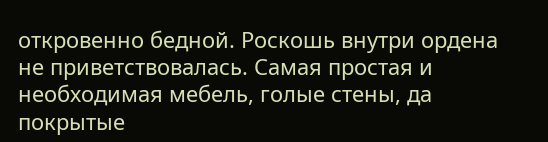откровенно бедной. Роскошь внутри ордена не приветствовалась. Самая простая и необходимая мебель, голые стены, да покрытые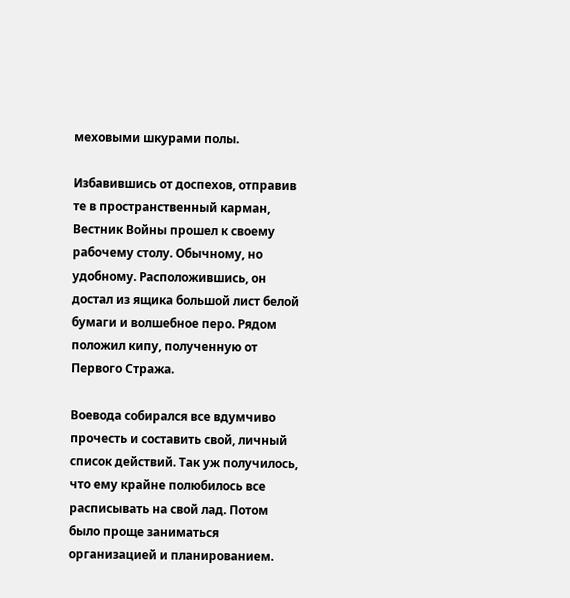меховыми шкурами полы.

Избавившись от доспехов, отправив те в пространственный карман, Вестник Войны прошел к своему рабочему столу. Обычному, но удобному. Расположившись, он достал из ящика большой лист белой бумаги и волшебное перо. Рядом положил кипу, полученную от Первого Стража.

Воевода собирался все вдумчиво прочесть и составить свой, личный список действий. Так уж получилось, что ему крайне полюбилось все расписывать на свой лад. Потом было проще заниматься организацией и планированием.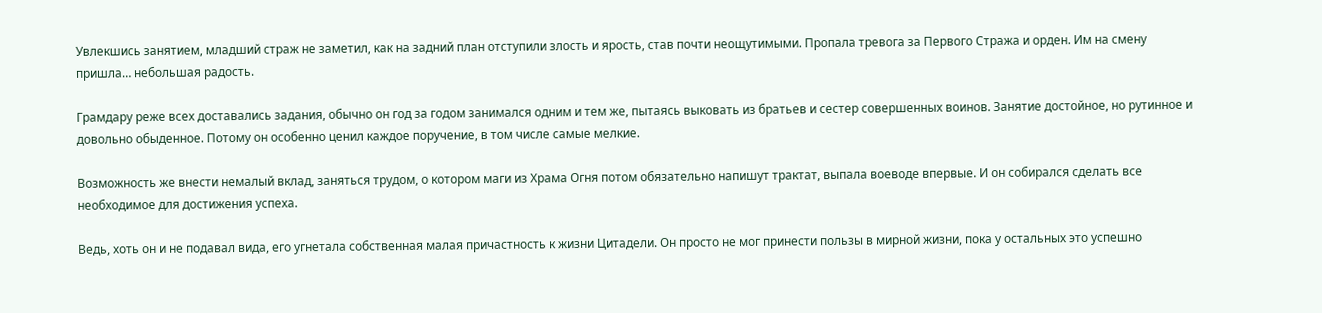Увлекшись занятием, младший страж не заметил, как на задний план отступили злость и ярость, став почти неощутимыми. Пропала тревога за Первого Стража и орден. Им на смену пришла… небольшая радость.

Грамдару реже всех доставались задания, обычно он год за годом занимался одним и тем же, пытаясь выковать из братьев и сестер совершенных воинов. Занятие достойное, но рутинное и довольно обыденное. Потому он особенно ценил каждое поручение, в том числе самые мелкие.

Возможность же внести немалый вклад, заняться трудом, о котором маги из Храма Огня потом обязательно напишут трактат, выпала воеводе впервые. И он собирался сделать все необходимое для достижения успеха.

Ведь, хоть он и не подавал вида, его угнетала собственная малая причастность к жизни Цитадели. Он просто не мог принести пользы в мирной жизни, пока у остальных это успешно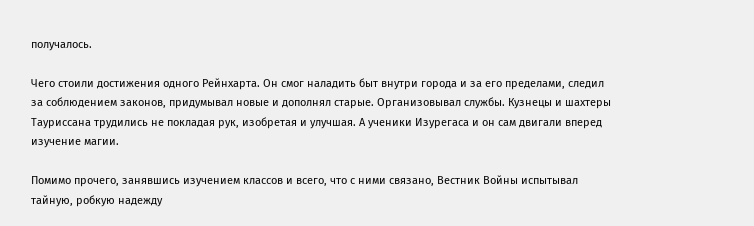получалось.

Чего стоили достижения одного Рейнхарта. Он смог наладить быт внутри города и за его пределами, следил за соблюдением законов, придумывал новые и дополнял старые. Организовывал службы. Кузнецы и шахтеры Тауриссана трудились не покладая рук, изобретая и улучшая. А ученики Изурегаса и он сам двигали вперед изучение магии.

Помимо прочего, занявшись изучением классов и всего, что с ними связано, Вестник Войны испытывал тайную, робкую надежду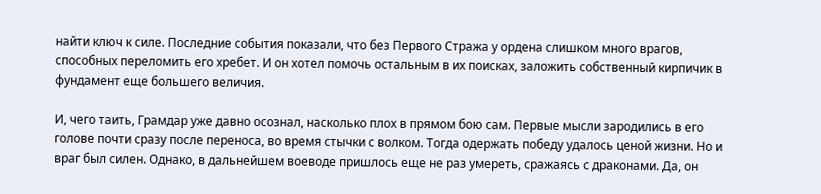найти ключ к силе. Последние события показали, что без Первого Стража у ордена слишком много врагов, способных переломить его хребет. И он хотел помочь остальным в их поисках, заложить собственный кирпичик в фундамент еще большего величия.

И, чего таить, Грамдар уже давно осознал, насколько плох в прямом бою сам. Первые мысли зародились в его голове почти сразу после переноса, во время стычки с волком. Тогда одержать победу удалось ценой жизни. Но и враг был силен. Однако, в дальнейшем воеводе пришлось еще не раз умереть, сражаясь с драконами. Да, он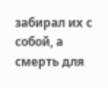забирал их с собой, а смерть для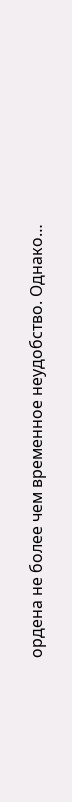ордена не более чем временное неудобство. Однако…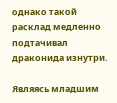однако такой расклад медленно подтачивал драконида изнутри.

Являясь младшим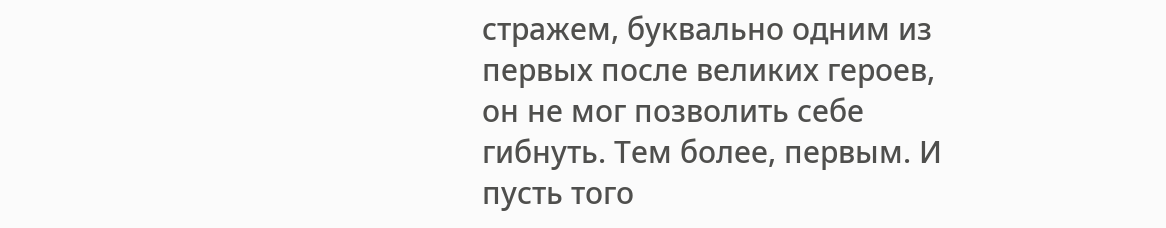стражем, буквально одним из первых после великих героев, он не мог позволить себе гибнуть. Тем более, первым. И пусть того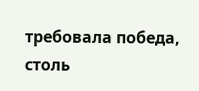требовала победа, столь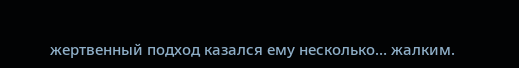жертвенный подход казался ему несколько… жалким.